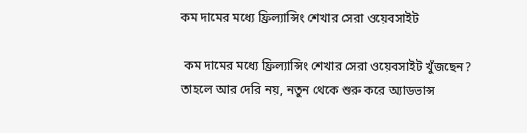কম দামের মধ্যে ফ্রিল্যান্সিং শেখার সেরা ওয়েবসাইট

 কম দামের মধ্যে ফ্রিল্যান্সিং শেখার সেরা ওয়েবসাইট খুঁজছেন? তাহলে আর দেরি নয়, নতুন থেকে শুরু করে অ্যাডভান্স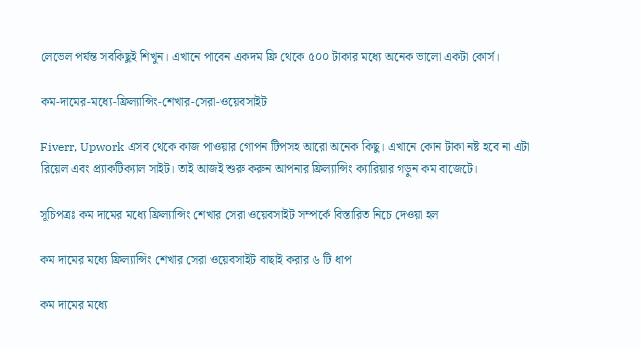লেভেল পর্যন্ত সবকিছুই শিখুন। এখানে পাবেন একদম ফ্রি থেকে ৫০০ টাকার মধ্যে অনেক ভালো একটা কোর্স।

কম-দামের-মধ্যে-ফ্রিল্যান্সিং-শেখার-সেরা-ওয়েবসাইট

Fiverr, Upwork এসব থেকে কাজ পাওয়ার গোপন টিপসহ আরো অনেক কিছু। এখানে কোন টাকা নষ্ট হবে না এটা রিয়েল এবং প্র্যাকটিক্যাল সাইট। তাই আজই শুরু করুন আপনার ফ্রিল্যান্সিং ক্যারিয়ার গড়ুন কম বাজেটে।

সূচিপত্রঃ কম দামের মধ্যে ফ্রিল্যান্সিং শেখার সেরা ওয়েবসাইট সম্পর্কে বিস্তারিত নিচে দেওয়া হল

কম দামের মধ্যে ফ্রিল্যান্সিং শেখার সেরা ওয়েবসাইট বাছাই করার ৬ টি ধাপ

কম দামের মধ্যে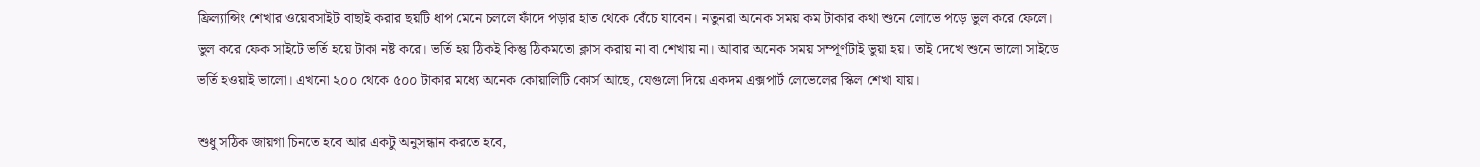ফ্রিল্যান্সিং শেখার ওয়েবসাইট বাছাই করার ছয়টি ধাপ মেনে চললে ফাঁদে পড়ার হাত থেকে বেঁচে যাবেন। নতুনরা অনেক সময় কম টাকার কথা শুনে লোভে পড়ে ভুল করে ফেলে। ভুল করে ফেক সাইটে ভর্তি হয়ে টাকা নষ্ট করে। ভর্তি হয় ঠিকই কিন্তু ঠিকমতো ক্লাস করায় না বা শেখায় না। আবার অনেক সময় সম্পূর্ণটাই ভুয়া হয়। তাই দেখে শুনে ভালো সাইডে ভর্তি হওয়াই ভালো। এখনো ২০০ থেকে ৫০০ টাকার মধ্যে অনেক কোয়ালিটি কোর্স আছে, যেগুলো দিয়ে একদম এক্সপার্ট লেভেলের স্কিল শেখা যায়।

শুধু সঠিক জায়গা চিনতে হবে আর একটু অনুসন্ধান করতে হবে,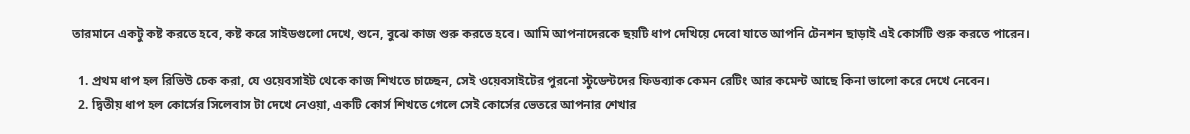তারমানে একটু কষ্ট করতে হবে, কষ্ট করে সাইডগুলো দেখে, শুনে, বুঝে কাজ শুরু করতে হবে। আমি আপনাদেরকে ছয়টি ধাপ দেখিয়ে দেবো যাতে আপনি টেনশন ছাড়াই এই কোর্সটি শুরু করতে পারেন।

  1. প্রথম ধাপ হল রিভিউ চেক করা, যে ওয়েবসাইট থেকে কাজ শিখতে চাচ্ছেন, সেই ওয়েবসাইটের পুরনো স্টুডেন্টদের ফিডব্যাক কেমন রেটিং আর কমেন্ট আছে কিনা ভালো করে দেখে নেবেন।
  2. দ্বিতীয় ধাপ হল কোর্সের সিলেবাস টা দেখে নেওয়া, একটি কোর্স শিখতে গেলে সেই কোর্সের ভেতরে আপনার শেখার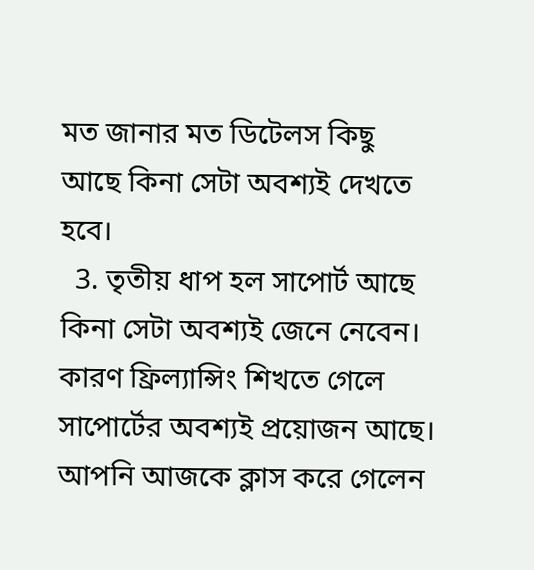মত জানার মত ডিটেলস কিছু আছে কিনা সেটা অবশ্যই দেখতে হবে।
  3. তৃতীয় ধাপ হল সাপোর্ট আছে কিনা সেটা অবশ্যই জেনে নেবেন। কারণ ফ্রিল্যান্সিং শিখতে গেলে সাপোর্টের অবশ্যই প্রয়োজন আছে। আপনি আজকে ক্লাস করে গেলেন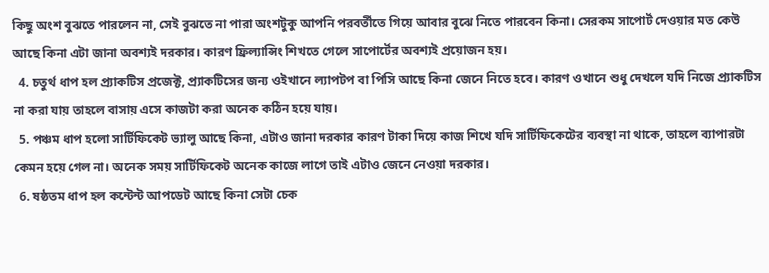কিছু অংশ বুঝতে পারলেন না, সেই বুঝতে না পারা অংশটুকু আপনি পরবর্তীতে গিয়ে আবার বুঝে নিতে পারবেন কিনা। সেরকম সাপোর্ট দেওয়ার মত কেউ আছে কিনা এটা জানা অবশ্যই দরকার। কারণ ফ্রিল্যান্সিং শিখতে গেলে সাপোর্টের অবশ্যই প্রয়োজন হয়।
  4. চতুর্থ ধাপ হল প্র্যাকটিস প্রজেক্ট, প্র্যাকটিসের জন্য ওইখানে ল্যাপটপ বা পিসি আছে কিনা জেনে নিতে হবে। কারণ ওখানে শুধু দেখলে যদি নিজে প্র্যাকটিস না করা যায় তাহলে বাসায় এসে কাজটা করা অনেক কঠিন হয়ে যায়।
  5. পঞ্চম ধাপ হলো সার্টিফিকেট ভ্যালু আছে কিনা, এটাও জানা দরকার কারণ টাকা দিয়ে কাজ শিখে যদি সার্টিফিকেটের ব্যবস্থা না থাকে, তাহলে ব্যাপারটা কেমন হয়ে গেল না। অনেক সময় সার্টিফিকেট অনেক কাজে লাগে তাই এটাও জেনে নেওয়া দরকার।
  6. ষষ্ঠতম ধাপ হল কন্টেন্ট আপডেট আছে কিনা সেটা চেক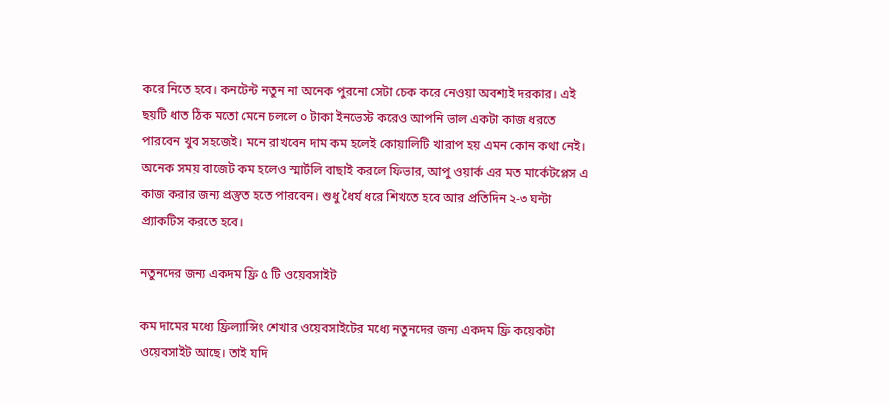করে নিতে হবে। কনটেন্ট নতুন না অনেক পুরনো সেটা চেক করে নেওয়া অবশ্যই দরকার। এই ছয়টি ধাত ঠিক মতো মেনে চললে ০ টাকা ইনভেস্ট করেও আপনি ভাল একটা কাজ ধরতে পারবেন খুব সহজেই। মনে রাখবেন দাম কম হলেই কোয়ালিটি খারাপ হয় এমন কোন কথা নেই। অনেক সময় বাজেট কম হলেও স্মার্টলি বাছাই করলে ফিভার, আপু ওয়ার্ক এর মত মার্কেটপ্লেস এ কাজ করার জন্য প্রস্তুত হতে পারবেন। শুধু ধৈর্য ধরে শিখতে হবে আর প্রতিদিন ২-৩ ঘন্টা প্র্যাকটিস করতে হবে।

নতুনদের জন্য একদম ফ্রি ৫ টি ওয়েবসাইট

কম দামের মধ্যে ফ্রিল্যান্সিং শেখার ওয়েবসাইটের মধ্যে নতুনদের জন্য একদম ফ্রি কয়েকটা ওয়েবসাইট আছে। তাই যদি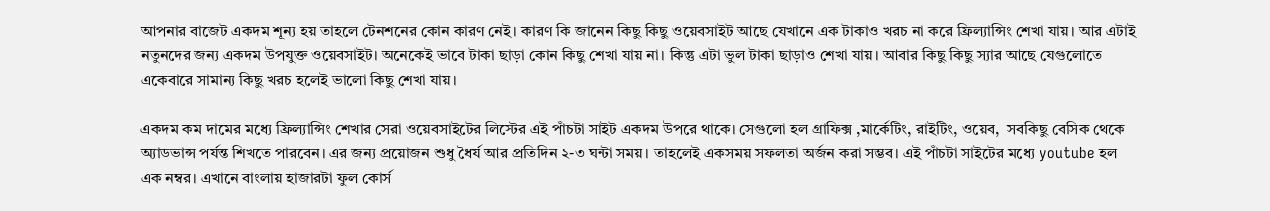আপনার বাজেট একদম শূন্য হয় তাহলে টেনশনের কোন কারণ নেই। কারণ কি জানেন কিছু কিছু ওয়েবসাইট আছে যেখানে এক টাকাও খরচ না করে ফ্রিল্যান্সিং শেখা যায়। আর এটাই নতুনদের জন্য একদম উপযুক্ত ওয়েবসাইট। অনেকেই ভাবে টাকা ছাড়া কোন কিছু শেখা যায় না। কিন্তু এটা ভুল টাকা ছাড়াও শেখা যায়। আবার কিছু কিছু স্যার আছে যেগুলোতে একেবারে সামান্য কিছু খরচ হলেই ভালো কিছু শেখা যায়।

একদম কম দামের মধ্যে ফ্রিল্যান্সিং শেখার সেরা ওয়েবসাইটের লিস্টের এই পাঁচটা সাইট একদম উপরে থাকে। সেগুলো হল গ্রাফিক্স ,মার্কেটিং, রাইটিং, ওয়েব,  সবকিছু বেসিক থেকে অ্যাডভান্স পর্যন্ত শিখতে পারবেন। এর জন্য প্রয়োজন শুধু ধৈর্য আর প্রতিদিন ২-৩ ঘন্টা সময়। তাহলেই একসময় সফলতা অর্জন করা সম্ভব। এই পাঁচটা সাইটের মধ্যে youtube হল এক নম্বর। এখানে বাংলায় হাজারটা ফুল কোর্স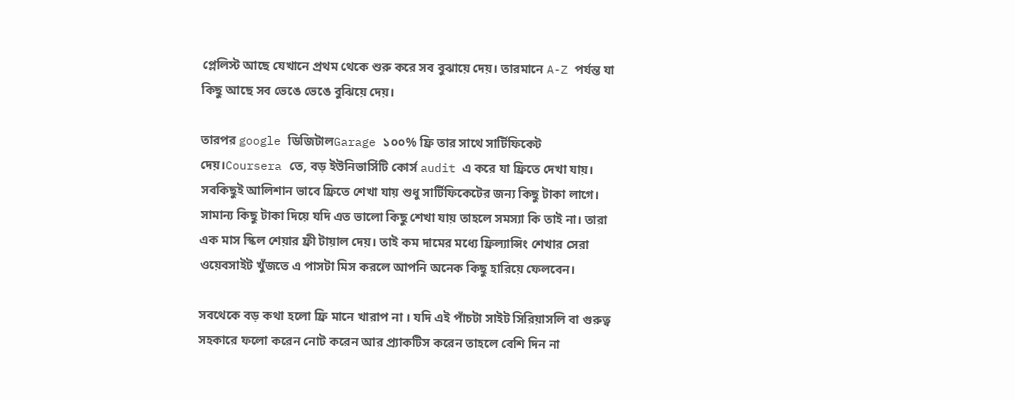প্লেলিস্ট আছে যেখানে প্রথম থেকে শুরু করে সব বুঝায়ে দেয়। তারমানে A-Z পর্যন্ত যা কিছু আছে সব ভেঙে ভেঙে বুঝিয়ে দেয়।

তারপর google ডিজিটালGarage ১০০% ফ্রি তার সাথে সার্টিফিকেট দেয়।Coursera তে, বড় ইউনিভার্সিটি কোর্স audit এ করে যা ফ্রিতে দেখা যায়। সবকিছুই আলিশান ভাবে ফ্রিতে শেখা যায় শুধু সার্টিফিকেটের জন্য কিছু টাকা লাগে। সামান্য কিছু টাকা দিয়ে যদি এত ভালো কিছু শেখা যায় তাহলে সমস্যা কি তাই না। তারা এক মাস স্কিল শেয়ার ফ্রী টায়াল দেয়। তাই কম দামের মধ্যে ফ্রিল্যান্সিং শেখার সেরা ওয়েবসাইট খুঁজতে এ পাসটা মিস করলে আপনি অনেক কিছু হারিয়ে ফেলবেন।

সবথেকে বড় কথা হলো ফ্রি মানে খারাপ না । যদি এই পাঁচটা সাইট সিরিয়াসলি বা গুরুত্ব সহকারে ফলো করেন নোট করেন আর প্র্যাকটিস করেন তাহলে বেশি দিন না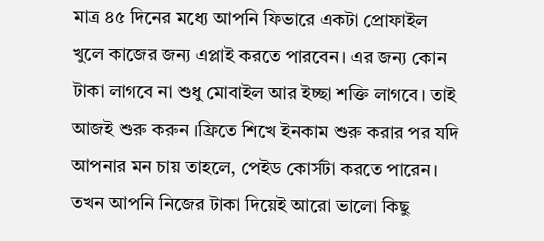মাত্র ৪৫ দিনের মধ্যে আপনি ফিভারে একটা প্রোফাইল খুলে কাজের জন্য এপ্লাই করতে পারবেন। এর জন্য কোন টাকা লাগবে না শুধু মোবাইল আর ইচ্ছা শক্তি লাগবে। তাই আজই শুরু করুন ।ফ্রিতে শিখে ইনকাম শুরু করার পর যদি আপনার মন চায় তাহলে, পেইড কোর্সটা করতে পারেন। তখন আপনি নিজের টাকা দিয়েই আরো ভালো কিছু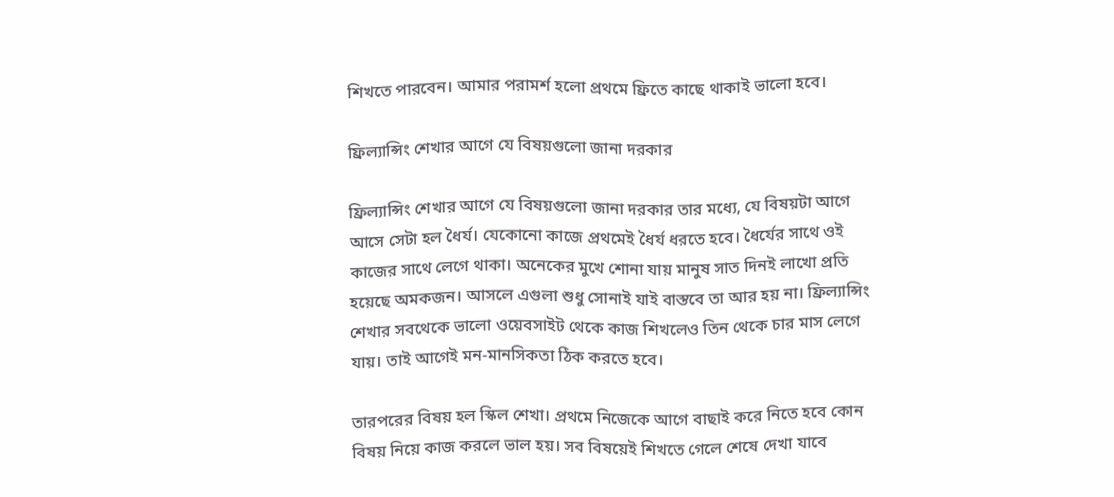শিখতে পারবেন। আমার পরামর্শ হলো প্রথমে ফ্রিতে কাছে থাকাই ভালো হবে।

ফ্রিল্যান্সিং শেখার আগে যে বিষয়গুলো জানা দরকার

ফ্রিল্যান্সিং শেখার আগে যে বিষয়গুলো জানা দরকার তার মধ্যে, যে বিষয়টা আগে আসে সেটা হল ধৈর্য। যেকোনো কাজে প্রথমেই ধৈর্য ধরতে হবে। ধৈর্যের সাথে ওই কাজের সাথে লেগে থাকা। অনেকের মুখে শোনা যায় মানুষ সাত দিনই লাখো প্রতি হয়েছে অমকজন। আসলে এগুলা শুধু সোনাই যাই বাস্তবে তা আর হয় না। ফ্রিল্যান্সিং শেখার সবথেকে ভালো ওয়েবসাইট থেকে কাজ শিখলেও তিন থেকে চার মাস লেগে যায়। তাই আগেই মন-মানসিকতা ঠিক করতে হবে।

তারপরের বিষয় হল স্কিল শেখা। প্রথমে নিজেকে আগে বাছাই করে নিতে হবে কোন বিষয় নিয়ে কাজ করলে ভাল হয়। সব বিষয়েই শিখতে গেলে শেষে দেখা যাবে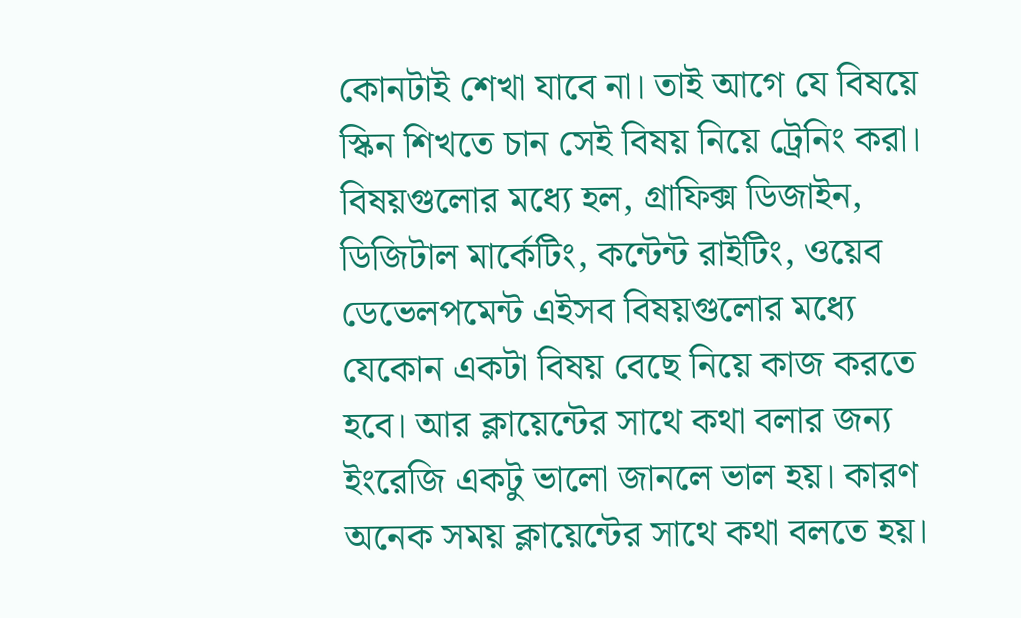কোনটাই শেখা যাবে না। তাই আগে যে বিষয়ে স্কিন শিখতে চান সেই বিষয় নিয়ে ট্রেনিং করা। বিষয়গুলোর মধ্যে হল, গ্রাফিক্স ডিজাইন, ডিজিটাল মার্কেটিং, কন্টেন্ট রাইটিং, ওয়েব ডেভেলপমেন্ট এইসব বিষয়গুলোর মধ্যে যেকোন একটা বিষয় বেছে নিয়ে কাজ করতে হবে। আর ক্লায়েন্টের সাথে কথা বলার জন্য ইংরেজি একটু ভালো জানলে ভাল হয়। কারণ অনেক সময় ক্লায়েন্টের সাথে কথা বলতে হয়।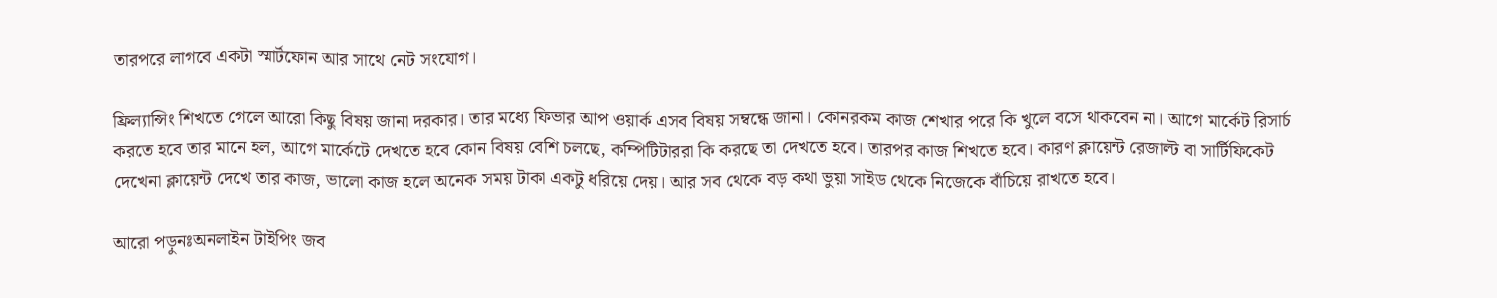তারপরে লাগবে একটা স্মার্টফোন আর সাথে নেট সংযোগ।

ফ্রিল্যান্সিং শিখতে গেলে আরো কিছু বিষয় জানা দরকার। তার মধ্যে ফিভার আপ ওয়ার্ক এসব বিষয় সম্বন্ধে জানা। কোনরকম কাজ শেখার পরে কি খুলে বসে থাকবেন না। আগে মার্কেট রিসার্চ করতে হবে তার মানে হল, আগে মার্কেটে দেখতে হবে কোন বিষয় বেশি চলছে, কম্পিটিটাররা কি করছে তা দেখতে হবে। তারপর কাজ শিখতে হবে। কারণ ক্লায়েন্ট রেজাল্ট বা সার্টিফিকেট দেখেনা ক্লায়েন্ট দেখে তার কাজ, ভালো কাজ হলে অনেক সময় টাকা একটু ধরিয়ে দেয়। আর সব থেকে বড় কথা ভুয়া সাইড থেকে নিজেকে বাঁচিয়ে রাখতে হবে।

আরো পড়ুনঃঅনলাইন টাইপিং জব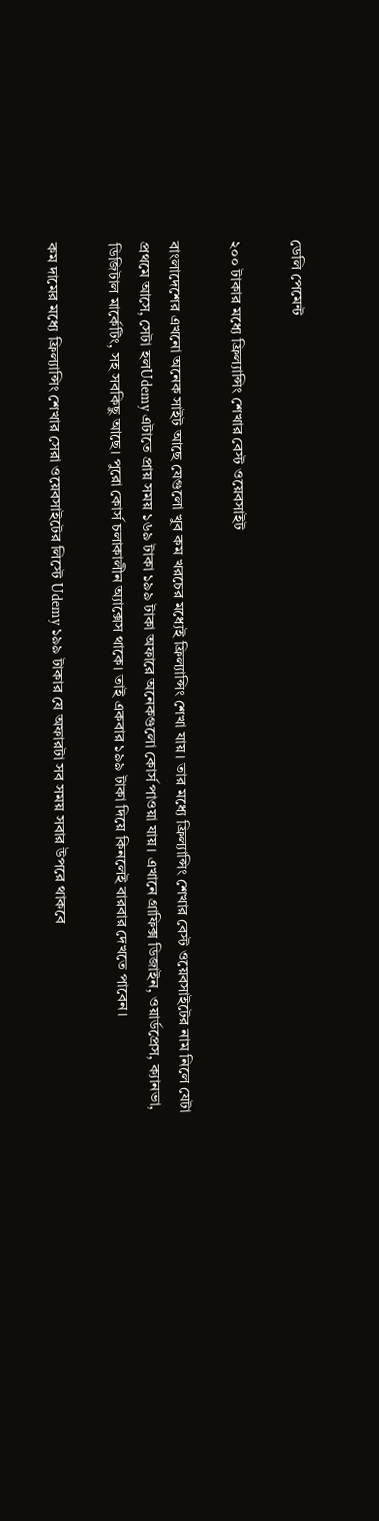ডেলি পেমেন্ট

২০০ টাকার মধ্যে ফ্রিল্যান্সিং শেখার বেস্ট ওয়েবসাইট

বাংলাদেশের এখনো অনেক সাইট আছে যেগুলো খুব কম খরচের মধ্যেই ফ্রিল্যান্সিং শেখা যায়। তার মধ্যে ফ্রিল্যান্সিং শেখার বেস্ট ওয়েবসাইটের নাম নিলে যেটা প্রথমে আসে, সেটা হলUdemy এটাতে প্রায় সময় ১৬৯ টাকা ১৯৯ টাকা অফারে অনেকগুলো কোর্স পাওয়া যায়। এখানে গ্রাফিক্স ডিজাইন, ওয়ার্ডপ্রেস, ক্যানভা, ডিজিটাল মার্কেটিং, সহ সবকিছু আছে। পুরো কোর্স চলাকালীন অ্যাক্সেস থাকে। তাই একবার ১৯৯ টাকা দিয়ে কিনলেই বারবার দেখতে পাবেন।

কম দামের মধ্যে ফ্রিল্যান্সিং শেখার সেরা ওয়েবসাইটের লিস্টে Udemy ১৯৯ টাকার যে অফারটা সব সময় সবার উপরে থাকবে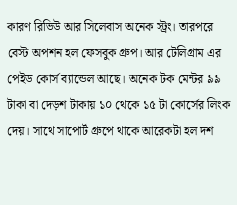কারণ রিভিউ আর সিলেবাস অনেক স্ট্রং। তারপরে বেস্ট অপশন হল ফেসবুক গ্রুপ। আর টেলিগ্রাম এর পেইড কোর্স ব্যান্ডেল আছে। অনেক টক মেন্টর ৯৯ টাকা বা দেড়শ টাকায় ১০ থেকে ১৫ টা কোর্সের লিংক দেয়। সাথে সাপোর্ট গ্রুপে থাকে আরেকটা হল দশ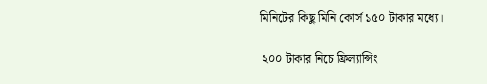মিনিটের কিছু মিনি কোর্স ১৫০ টাকার মধ্যে।

 ২০০ টাকার নিচে ফ্রিল্যান্সিং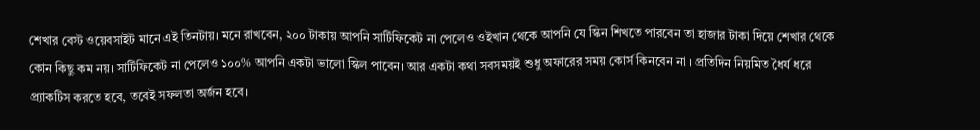শেখার বেস্ট ওয়েবসাইট মানে এই তিনটায়। মনে রাখবেন, ২০০ টাকায় আপনি সার্টিফিকেট না পেলেও ওইখান থেকে আপনি যে স্কিন শিখতে পারবেন তা হাজার টাকা দিয়ে শেখার থেকে কোন কিছু কম নয়। সার্টিফিকেট না পেলেও ১০০% আপনি একটা ভালো স্কিল পাবেন। আর একটা কথা সবসময়ই শুধু অফারের সময় কোর্স কিনবেন না । প্রতিদিন নিয়মিত ধৈর্য ধরে প্র্যাকটিস করতে হবে, তবেই সফলতা অর্জন হবে।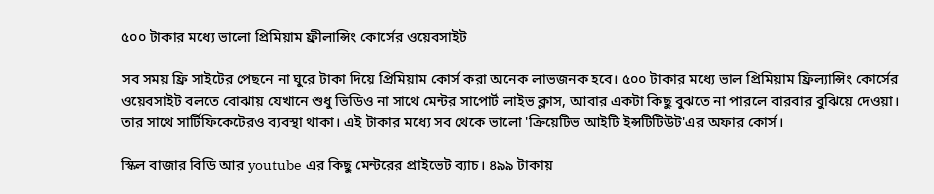৫০০ টাকার মধ্যে ভালো প্রিমিয়াম ফ্রীলান্সিং কোর্সের ওয়েবসাইট

সব সময় ফ্রি সাইটের পেছনে না ঘুরে টাকা দিয়ে প্রিমিয়াম কোর্স করা অনেক লাভজনক হবে। ৫০০ টাকার মধ্যে ভাল প্রিমিয়াম ফ্রিল্যান্সিং কোর্সের ওয়েবসাইট বলতে বোঝায় যেখানে শুধু ভিডিও না সাথে মেন্টর সাপোর্ট লাইভ ক্লাস, আবার একটা কিছু বুঝতে না পারলে বারবার বুঝিয়ে দেওয়া। তার সাথে সার্টিফিকেটেরও ব্যবস্থা থাকা। এই টাকার মধ্যে সব থেকে ভালো 'ক্রিয়েটিভ আইটি ইন্সটিটিউট'এর অফার কোর্স।

স্কিল বাজার বিডি আর youtube এর কিছু মেন্টরের প্রাইভেট ব্যাচ। ৪৯৯ টাকায়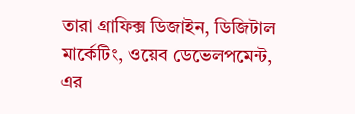তারা গ্রাফিক্স ডিজাইন, ডিজিটাল মার্কেটিং, ওয়েব ডেভেলপমেন্ট, এর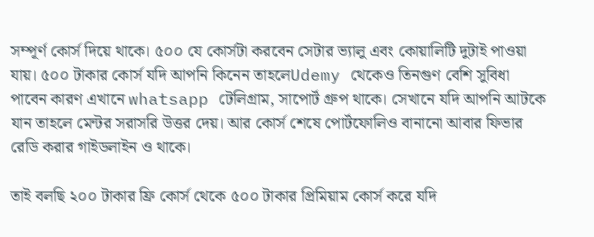সম্পূর্ণ কোর্স দিয়ে থাকে। ৫০০ যে কোর্সটা করবেন সেটার ভ্যালু এবং কোয়ালিটি দুটাই পাওয়া যায়। ৫০০ টাকার কোর্স যদি আপনি কিনেন তাহলেUdemy থেকেও তিনগুণ বেশি সুবিধা পাবেন কারণ এখানে whatsapp টেলিগ্রাম, সাপোর্ট গ্রুপ থাকে। সেখানে যদি আপনি আটকে যান তাহলে মেন্টর সরাসরি উত্তর দেয়। আর কোর্স শেষে পোর্টফোলিও বানানো আবার ফিভার রেডি করার গাইডলাইন ও থাকে।

তাই বলছি ২০০ টাকার ফ্রি কোর্স থেকে ৫০০ টাকার প্রিমিয়াম কোর্স করে যদি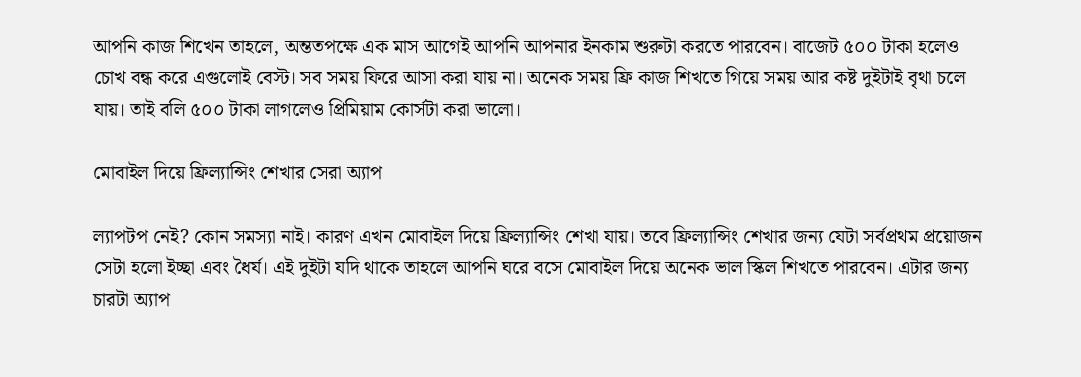আপনি কাজ শিখেন তাহলে, অন্ততপক্ষে এক মাস আগেই আপনি আপনার ইনকাম শুরুটা করতে পারবেন। বাজেট ৫০০ টাকা হলেও চোখ বন্ধ করে এগুলোই বেস্ট। সব সময় ফিরে আসা করা যায় না। অনেক সময় ফ্রি কাজ শিখতে গিয়ে সময় আর কষ্ট দুইটাই বৃথা চলে যায়। তাই বলি ৫০০ টাকা লাগলেও প্রিমিয়াম কোর্সটা করা ভালো।

মোবাইল দিয়ে ফ্রিল্যান্সিং শেখার সেরা অ্যাপ

ল্যাপটপ নেই? কোন সমস্যা নাই। কারণ এখন মোবাইল দিয়ে ফ্রিল্যান্সিং শেখা যায়। তবে ফ্রিল্যান্সিং শেখার জন্য যেটা সর্বপ্রথম প্রয়োজন সেটা হলো ইচ্ছা এবং ধৈর্য। এই দুইটা যদি থাকে তাহলে আপনি ঘরে বসে মোবাইল দিয়ে অনেক ভাল স্কিল শিখতে পারবেন। এটার জন্য চারটা অ্যাপ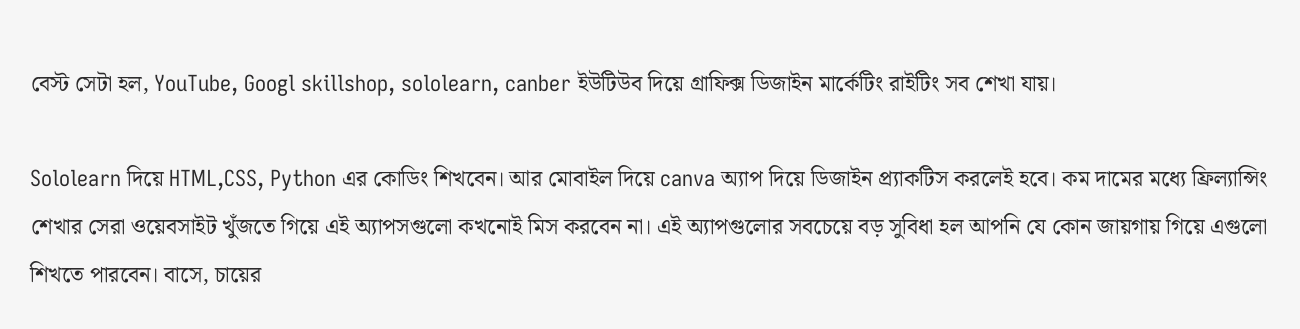বেস্ট সেটা হল, YouTube, Googl skillshop, sololearn, canber ইউটিউব দিয়ে গ্রাফিক্স ডিজাইন মার্কেটিং রাইটিং সব শেখা যায়।

Sololearn দিয়ে HTML,CSS, Python এর কোডিং শিখবেন। আর মোবাইল দিয়ে canva অ্যাপ দিয়ে ডিজাইন প্র্যাকটিস করলেই হবে। কম দামের মধ্যে ফ্রিল্যান্সিং শেখার সেরা ওয়েবসাইট খুঁজতে গিয়ে এই অ্যাপসগুলো কখনোই মিস করবেন না। এই অ্যাপগুলোর সবচেয়ে বড় সুবিধা হল আপনি যে কোন জায়গায় গিয়ে এগুলো শিখতে পারবেন। বাসে, চায়ের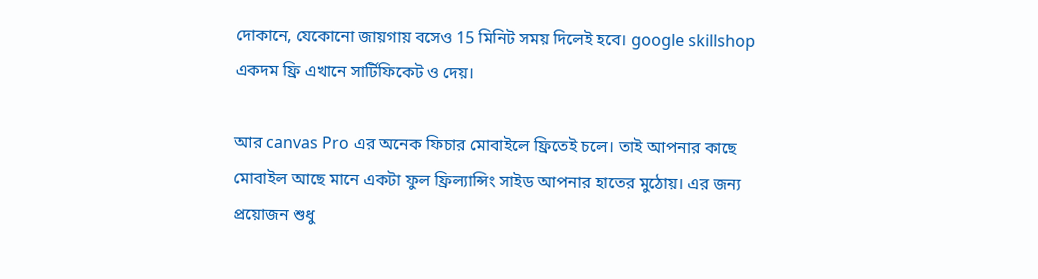দোকানে, যেকোনো জায়গায় বসেও 15 মিনিট সময় দিলেই হবে। google skillshop একদম ফ্রি এখানে সার্টিফিকেট ও দেয়।

আর canvas Pro এর অনেক ফিচার মোবাইলে ফ্রিতেই চলে। তাই আপনার কাছে মোবাইল আছে মানে একটা ফুল ফ্রিল্যান্সিং সাইড আপনার হাতের মুঠোয়। এর জন্য প্রয়োজন শুধু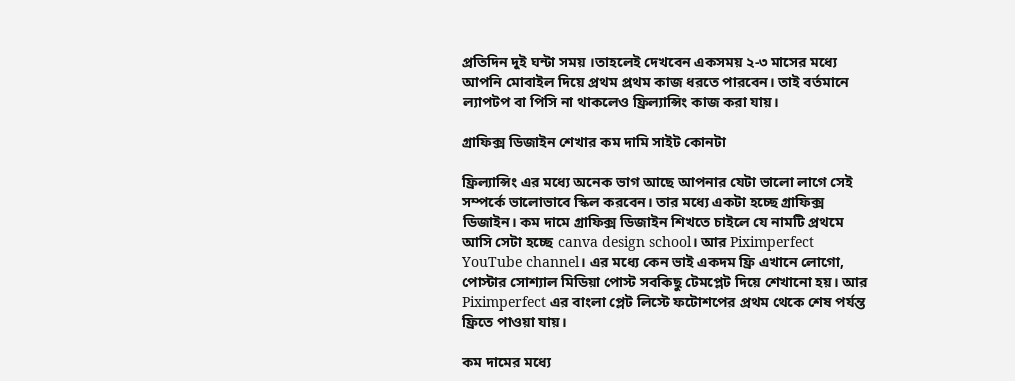প্রতিদিন দুই ঘন্টা সময় ।তাহলেই দেখবেন একসময় ২-৩ মাসের মধ্যে আপনি মোবাইল দিয়ে প্রথম প্রথম কাজ ধরতে পারবেন। তাই বর্তমানে ল্যাপটপ বা পিসি না থাকলেও ফ্রিল্যান্সিং কাজ করা যায়।

গ্রাফিক্স ডিজাইন শেখার কম দামি সাইট কোনটা

ফ্রিল্যান্সিং এর মধ্যে অনেক ভাগ আছে আপনার যেটা ভালো লাগে সেই সম্পর্কে ভালোভাবে স্কিল করবেন। তার মধ্যে একটা হচ্ছে গ্রাফিক্স ডিজাইন। কম দামে গ্রাফিক্স ডিজাইন শিখতে চাইলে যে নামটি প্রথমে আসি সেটা হচ্ছে canva design school। আর Piximperfect YouTube channel। এর মধ্যে কেন ভাই একদম ফ্রি এখানে লোগো, পোস্টার সোশ্যাল মিডিয়া পোস্ট সবকিছু টেমপ্লেট দিয়ে শেখানো হয়। আর Piximperfect এর বাংলা প্লেট লিস্টে ফটোশপের প্রথম থেকে শেষ পর্যন্ত ফ্রিতে পাওয়া যায়।

কম দামের মধ্যে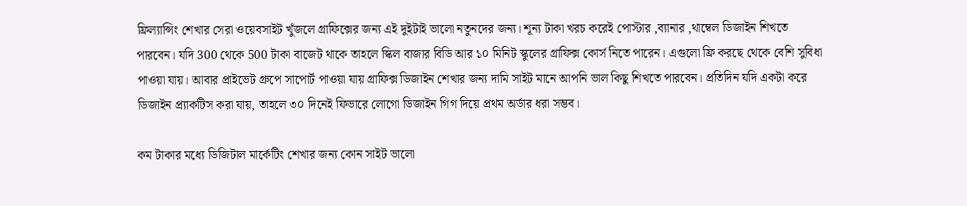ফ্রিল্যান্সিং শেখার সেরা ওয়েবসাইট খুঁজলে গ্রাফিক্সের জন্য এই দুইটাই ভালো নতুনদের জন্য। শূন্য টাকা খরচ করেই পোস্টার ,ব্যানার ,থাম্বেল ডিজাইন শিখতে পারবেন। যদি 300 থেকে 500 টাকা বাজেট থাকে তাহলে স্কিল বাজার বিডি আর ১০ মিনিট স্কুলের গ্রাফিক্স কোর্স নিতে পারেন। এগুলো ফ্রি করছে থেকে বেশি সুবিধা পাওয়া যায়। আবার প্রাইভেট গ্রুপে সাপোর্ট পাওয়া যায় গ্রাফিক্স ডিজাইন শেখার জন্য দামি সাইট মানে আপনি ভাল কিছু শিখতে পারবেন। প্রতিদিন যদি একটা করে ডিজাইন প্র্যাকটিস করা যায়, তাহলে ৩০ দিনেই ফিভারে লোগো ডিজাইন গিগ দিয়ে প্রথম অর্ডার ধরা সম্ভব।

কম টাকার মধ্যে ডিজিটাল মার্কেটিং শেখার জন্য কোন সাইট ভালো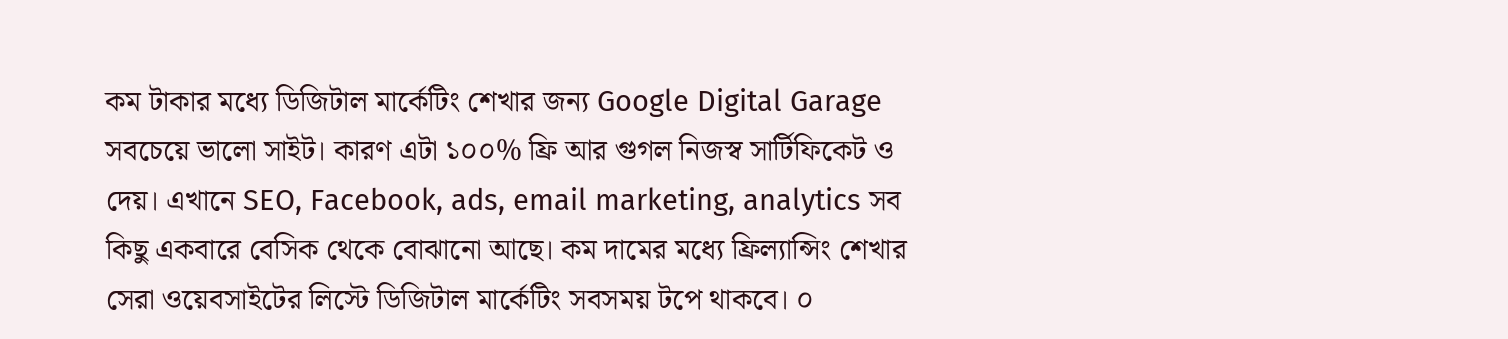কম টাকার মধ্যে ডিজিটাল মার্কেটিং শেখার জন্য Google Digital Garage সবচেয়ে ভালো সাইট। কারণ এটা ১০০% ফ্রি আর গুগল নিজস্ব সার্টিফিকেট ও দেয়। এখানে SEO, Facebook, ads, email marketing, analytics সব কিছু একবারে বেসিক থেকে বোঝানো আছে। কম দামের মধ্যে ফ্রিল্যান্সিং শেখার সেরা ওয়েবসাইটের লিস্টে ডিজিটাল মার্কেটিং সবসময় টপে থাকবে। ০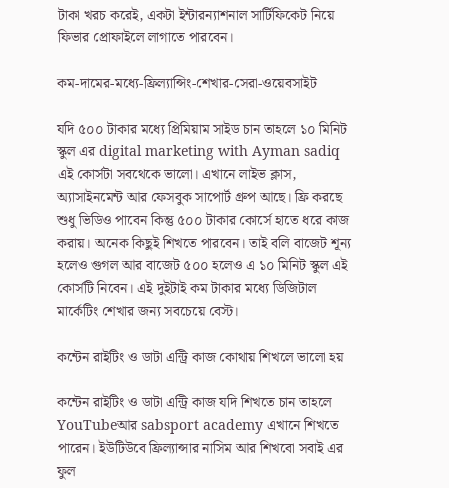টাকা খরচ করেই, একটা ইন্টারন্যাশনাল সার্টিফিকেট নিয়ে ফিভার প্রোফাইলে লাগাতে পারবেন।

কম-দামের-মধ্যে-ফ্রিল্যান্সিং-শেখার-সেরা-ওয়েবসাইট

যদি ৫০০ টাকার মধ্যে প্রিমিয়াম সাইড চান তাহলে ১০ মিনিট স্কুল এর digital marketing with Ayman sadiq এই কোর্সটা সবথেকে ভালো। এখানে লাইভ ক্লাস, অ্যাসাইনমেন্ট আর ফেসবুক সাপোর্ট গ্রুপ আছে। ফ্রি করছে শুধু ভিডিও পাবেন কিন্তু ৫০০ টাকার কোর্সে হাতে ধরে কাজ করায়। অনেক কিছুই শিখতে পারবেন। তাই বলি বাজেট শূন্য হলেও গুগল আর বাজেট ৫০০ হলেও এ ১০ মিনিট স্কুল এই কোর্সটি নিবেন। এই দুইটাই কম টাকার মধ্যে ডিজিটাল মার্কেটিং শেখার জন্য সবচেয়ে বেস্ট।

কন্টেন রাইটিং ও ডাটা এন্ট্রি কাজ কোথায় শিখলে ভালো হয়

কন্টেন রাইটিং ও ডাটা এন্ট্রি কাজ যদি শিখতে চান তাহলে YouTubeআর sabsport academy এখানে শিখতে পারেন। ইউটিউবে ফ্রিল্যান্সার নাসিম আর শিখবো সবাই এর ফুল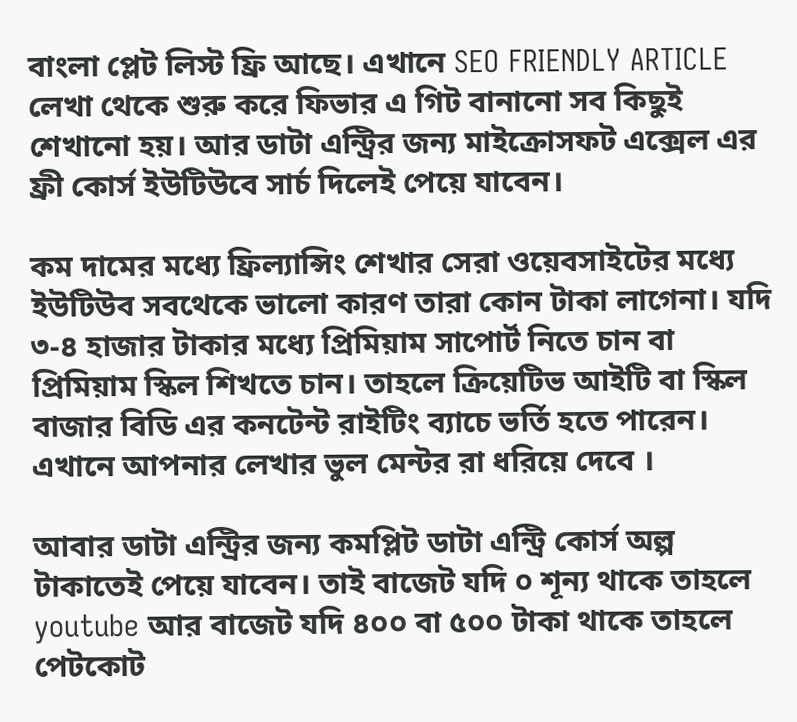বাংলা প্লেট লিস্ট ফ্রি আছে। এখানে SEO FRIENDLY ARTICLE লেখা থেকে শুরু করে ফিভার এ গিট বানানো সব কিছুই শেখানো হয়। আর ডাটা এন্ট্রির জন্য মাইক্রোসফট এক্সেল এর ফ্রী কোর্স ইউটিউবে সার্চ দিলেই পেয়ে যাবেন।

কম দামের মধ্যে ফ্রিল্যান্সিং শেখার সেরা ওয়েবসাইটের মধ্যে ইউটিউব সবথেকে ভালো কারণ তারা কোন টাকা লাগেনা। যদি ৩-৪ হাজার টাকার মধ্যে প্রিমিয়াম সাপোর্ট নিতে চান বা প্রিমিয়াম স্কিল শিখতে চান। তাহলে ক্রিয়েটিভ আইটি বা স্কিল বাজার বিডি এর কনটেন্ট রাইটিং ব্যাচে ভর্তি হতে পারেন। এখানে আপনার লেখার ভুল মেন্টর রা ধরিয়ে দেবে ।

আবার ডাটা এন্ট্রির জন্য কমপ্লিট ডাটা এন্ট্রি কোর্স অল্প টাকাতেই পেয়ে যাবেন। তাই বাজেট যদি ০ শূন্য থাকে তাহলে youtube আর বাজেট যদি ৪০০ বা ৫০০ টাকা থাকে তাহলে পেটকোট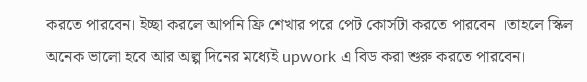করতে পারবেন। ইচ্ছা করলে আপনি ফ্রি শেখার পরে পেট কোর্সটা করতে পারবেন ।তাহলে স্কিল অনেক ভালো হবে আর অল্প দিনের মধ্যেই upwork এ বিড করা শুরু করতে পারবেন।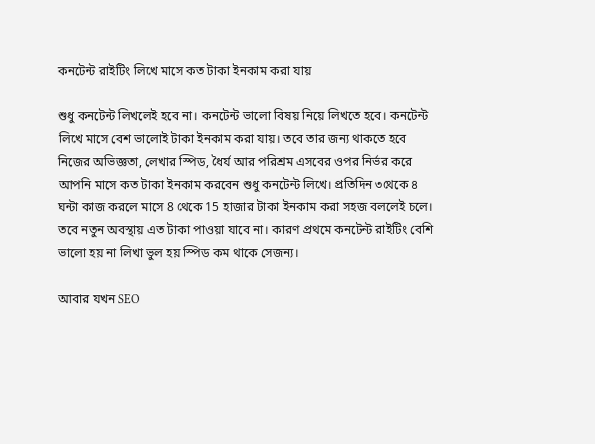কনটেন্ট রাইটিং লিখে মাসে কত টাকা ইনকাম করা যায়

শুধু কনটেন্ট লিখলেই হবে না। কনটেন্ট ভালো বিষয় নিয়ে লিখতে হবে। কনটেন্ট লিখে মাসে বেশ ভালোই টাকা ইনকাম করা যায়। তবে তার জন্য থাকতে হবে নিজের অভিজ্ঞতা, লেখার স্পিড, ধৈর্য আর পরিশ্রম এসবের ওপর নির্ভর করে আপনি মাসে কত টাকা ইনকাম করবেন শুধু কনটেন্ট লিখে। প্রতিদিন ৩থেকে ৪ ঘন্টা কাজ করলে মাসে 8 থেকে 15 হাজার টাকা ইনকাম করা সহজ বললেই চলে। তবে নতুন অবস্থায় এত টাকা পাওয়া যাবে না। কারণ প্রথমে কনটেন্ট রাইটিং বেশি ভালো হয় না লিখা ভুল হয় স্পিড কম থাকে সেজন্য।

আবার যখন SEO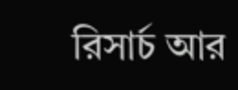রিসার্চ আর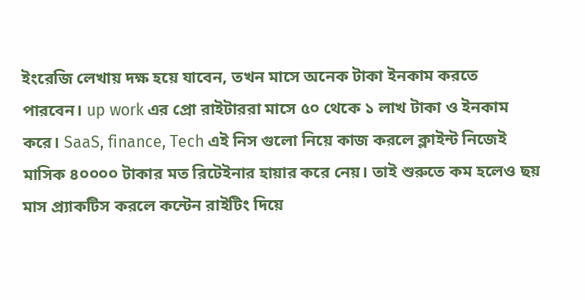ইংরেজি লেখায় দক্ষ হয়ে যাবেন, তখন মাসে অনেক টাকা ইনকাম করতে পারবেন। up work এর প্রো রাইটাররা মাসে ৫০ থেকে ১ লাখ টাকা ও ইনকাম করে। SaaS, finance, Tech এই নিস গুলো নিয়ে কাজ করলে ক্লাইন্ট নিজেই মাসিক ৪০০০০ টাকার মত রিটেইনার হায়ার করে নেয়। তাই শুরুতে কম হলেও ছয় মাস প্র্যাকটিস করলে কন্টেন রাইটিং দিয়ে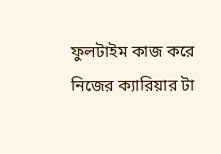ফুলটাইম কাজ করে নিজের ক্যারিয়ার টা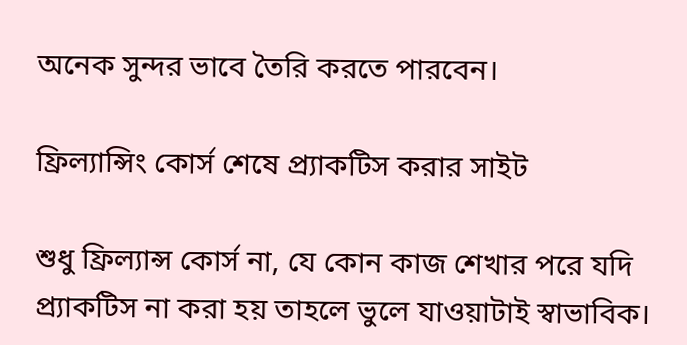অনেক সুন্দর ভাবে তৈরি করতে পারবেন।

ফ্রিল্যান্সিং কোর্স শেষে প্র্যাকটিস করার সাইট

শুধু ফ্রিল্যান্স কোর্স না, যে কোন কাজ শেখার পরে যদি প্র্যাকটিস না করা হয় তাহলে ভুলে যাওয়াটাই স্বাভাবিক।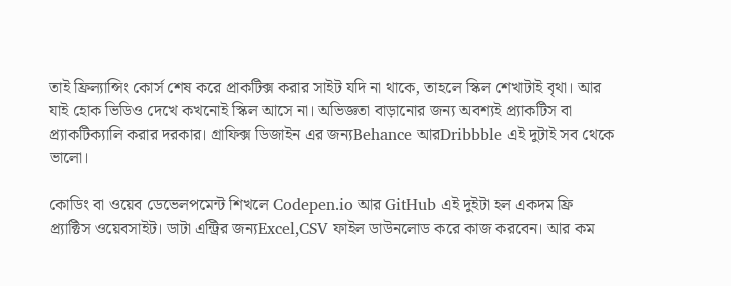তাই ফ্রিল্যান্সিং কোর্স শেষ করে প্রাকটিক্স করার সাইট যদি না থাকে, তাহলে স্কিল শেখাটাই বৃথা। আর যাই হোক ভিডিও দেখে কখনোই স্কিল আসে না। অভিজ্ঞতা বাড়ানোর জন্য অবশ্যই প্র্যাকটিস বা প্র্যাকটিক্যালি করার দরকার। গ্রাফিক্স ডিজাইন এর জন্যBehance আরDribbble এই দুটাই সব থেকে ভালো।

কোডিং বা ওয়েব ডেভেলপমেন্ট শিখলে Codepen.io আর GitHub এই দুইটা হল একদম ফ্রি প্র্যাক্টিস ওয়েবসাইট। ডাটা এন্ট্রির জন্যExcel,CSV ফাইল ডাউনলোড করে কাজ করবেন। আর কম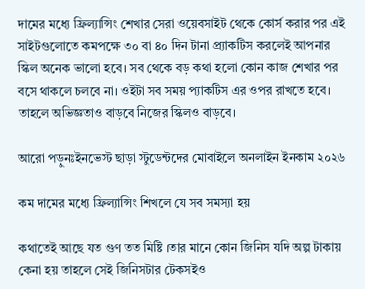দামের মধ্যে ফ্রিল্যান্সিং শেখার সেরা ওয়েবসাইট থেকে কোর্স করার পর এই সাইটগুলোতে কমপক্ষে ৩০ বা ৪০ দিন টানা প্র্যাকটিস করলেই আপনার স্কিল অনেক ভালো হবে। সব থেকে বড় কথা হলো কোন কাজ শেখার পর বসে থাকলে চলবে না। ওইটা সব সময় প্যাকটিস এর ওপর রাখতে হবে। তাহলে অভিজ্ঞতাও বাড়বে নিজের স্কিলও বাড়বে।

আরো পড়ুনঃইনভেস্ট ছাড়া স্টুডেন্টদের মোবাইলে অনলাইন ইনকাম ২০২৬

কম দামের মধ্যে ফ্রিল্যান্সিং শিখলে যে সব সমস্যা হয়

কথাতেই আছে যত গুণ তত মিষ্টি ।তার মানে কোন জিনিস যদি অল্প টাকায় কেনা হয় তাহলে সেই জিনিসটার টেকসইও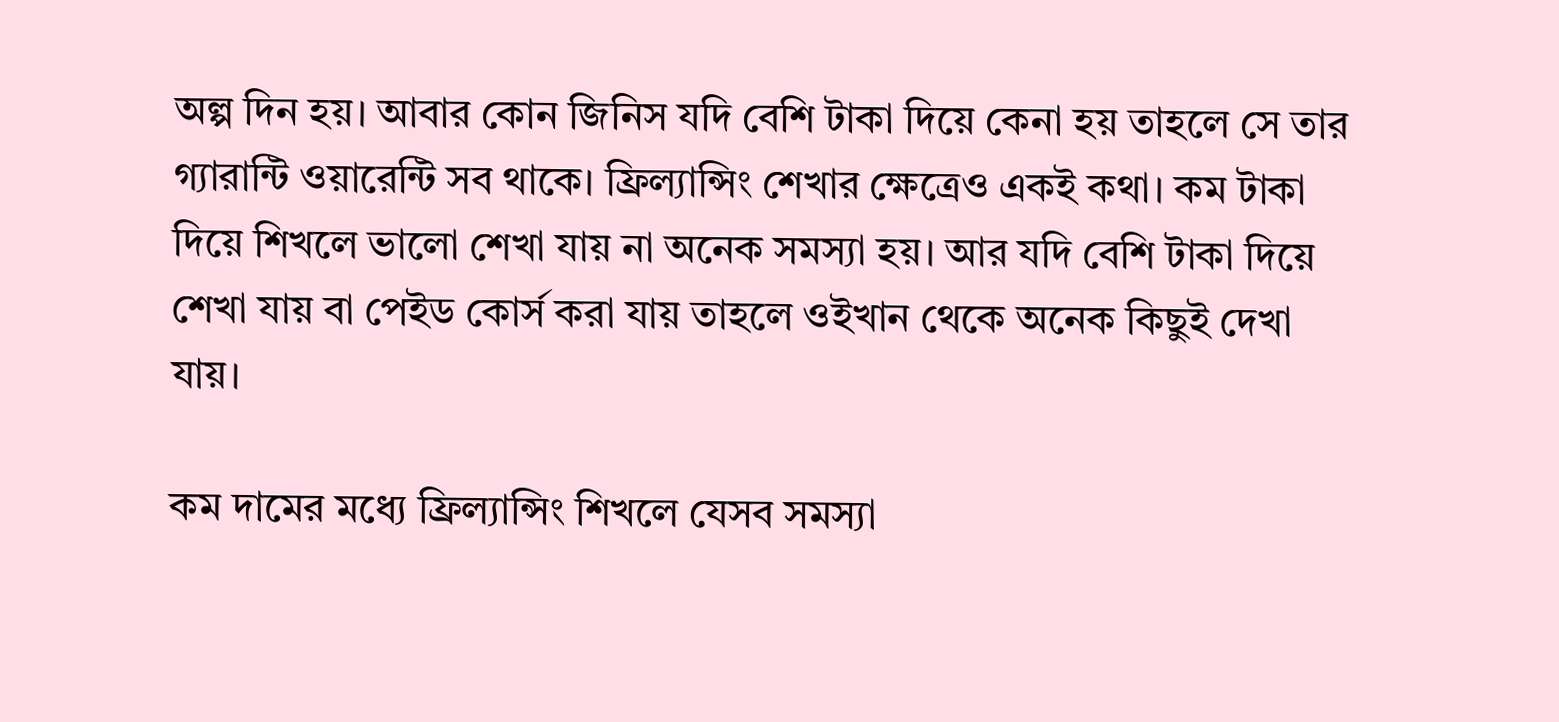অল্প দিন হয়। আবার কোন জিনিস যদি বেশি টাকা দিয়ে কেনা হয় তাহলে সে তার গ্যারান্টি ওয়ারেন্টি সব থাকে। ফ্রিল্যান্সিং শেখার ক্ষেত্রেও একই কথা। কম টাকা দিয়ে শিখলে ভালো শেখা যায় না অনেক সমস্যা হয়। আর যদি বেশি টাকা দিয়ে শেখা যায় বা পেইড কোর্স করা যায় তাহলে ওইখান থেকে অনেক কিছুই দেখা যায়।

কম দামের মধ্যে ফ্রিল্যান্সিং শিখলে যেসব সমস্যা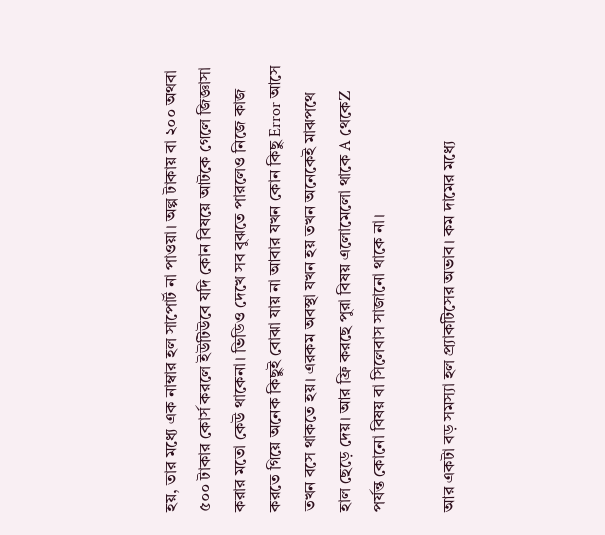হয়, তার মধ্যে এক নাম্বার হল সাপোর্ট না পাওয়া। অল্প টাকায় বা ২০০ অথবা ৫০০ টাকার কোর্স করলে ইউটিউবে যদি কোন বিষয়ে আটকে গেলে জিজ্ঞাসা করার মতো কেউ থাকেনা। ভিডিও দেখে সব বুঝতে পারলেও নিজে কাজ করতে গিয়ে অনেক কিছুই বোঝা যায় না আবার যখন কোন কিছু Error আসে তখন বসে থাকতে হয়। এরকম অবস্থা যখন হয় তখন অনেকেই মাঝপথে হাল ছেড়ে দেয়। আর ফ্রি করছে পুরা বিষয় এলোমেলো থাকে A থেকেZ পর্যন্ত কোনো বিষয় বা সিলেবাস সাজানো থাকে না।

আর একটা বড় সমস্যা হল প্র্যাকটিসের অভাব। কম দামের মধ্যে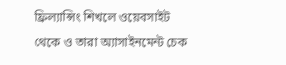ফ্রিল্যান্সিং শিখলে ওয়েবসাইট থেকে ও তারা অ্যাসাইনমেন্ট চেক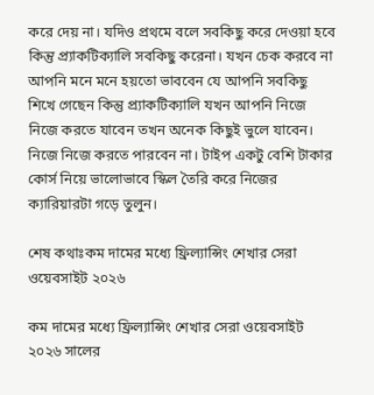করে দেয় না। যদিও প্রথমে বলে সবকিছু করে দেওয়া হবে কিন্তু প্র্যাকটিক্যালি সবকিছু করেনা। যখন চেক করবে না আপনি মনে মনে হয়তো ভাববেন যে আপনি সবকিছু শিখে গেছেন কিন্তু প্র্যাকটিক্যালি যখন আপনি নিজে নিজে করতে যাবেন তখন অনেক কিছুই ভুলে যাবেন। নিজে নিজে করতে পারবেন না। টাইপ একটু বেশি টাকার কোর্স নিয়ে ভালোভাবে স্কিল তৈরি করে নিজের ক্যারিয়ারটা গড়ে তুলুন।

শেষ কথাঃকম দামের মধ্যে ফ্রিল্যান্সিং শেখার সেরা ওয়েবসাইট ২০২৬

কম দামের মধ্যে ফ্রিল্যান্সিং শেখার সেরা ওয়েবসাইট ২০২৬ সালের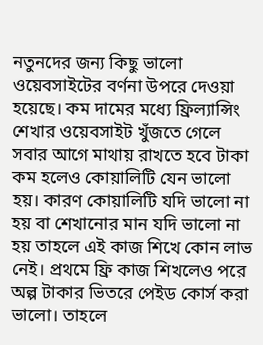নতুনদের জন্য কিছু ভালো ওয়েবসাইটের বর্ণনা উপরে দেওয়া হয়েছে। কম দামের মধ্যে ফ্রিল্যান্সিং শেখার ওয়েবসাইট খুঁজতে গেলে সবার আগে মাথায় রাখতে হবে টাকা কম হলেও কোয়ালিটি যেন ভালো হয়। কারণ কোয়ালিটি যদি ভালো না হয় বা শেখানোর মান যদি ভালো না হয় তাহলে এই কাজ শিখে কোন লাভ নেই। প্রথমে ফ্রি কাজ শিখলেও পরে অল্প টাকার ভিতরে পেইড কোর্স করা ভালো। তাহলে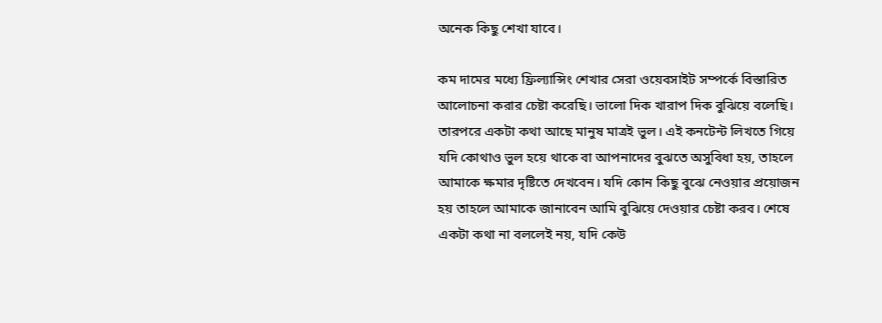অনেক কিছু শেখা যাবে।

কম দামের মধ্যে ফ্রিল্যান্সিং শেখার সেরা ওয়েবসাইট সম্পর্কে বিস্তারিত আলোচনা করার চেষ্টা করেছি। ভালো দিক খারাপ দিক বুঝিয়ে বলেছি। তারপরে একটা কথা আছে মানুষ মাত্রই ভুল। এই কনটেন্ট লিখতে গিয়ে যদি কোথাও ভুল হয়ে থাকে বা আপনাদের বুঝতে অসুবিধা হয়, তাহলে আমাকে ক্ষমার দৃষ্টিতে দেখবেন। যদি কোন কিছু বুঝে নেওয়ার প্রয়োজন হয় তাহলে আমাকে জানাবেন আমি বুঝিয়ে দেওয়ার চেষ্টা করব। শেষে একটা কথা না বললেই নয়, যদি কেউ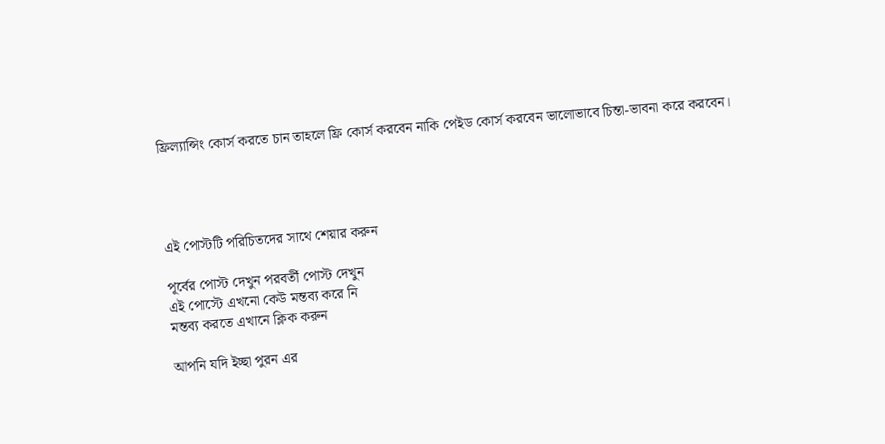ফ্রিল্যান্সিং কোর্স করতে চান তাহলে ফ্রি কোর্স করবেন নাকি পেইড কোর্স করবেন ভালোভাবে চিন্তা-ভাবনা করে করবেন।




এই পোস্টটি পরিচিতদের সাথে শেয়ার করুন

পূর্বের পোস্ট দেখুন পরবর্তী পোস্ট দেখুন
এই পোস্টে এখনো কেউ মন্তব্য করে নি
মন্তব্য করতে এখানে ক্লিক করুন

আপনি যদি ইচ্ছা পুরন এর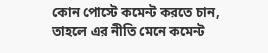কোন পোস্টে কমেন্ট করতে চান, তাহলে এর নীতি মেনে কমেন্ট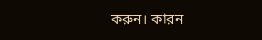করুন। কারন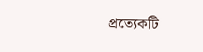প্রত্যেকটি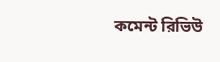কমেন্ট রিভিউ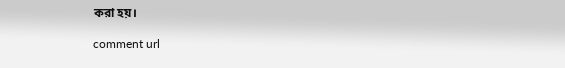করা হয়।

comment url